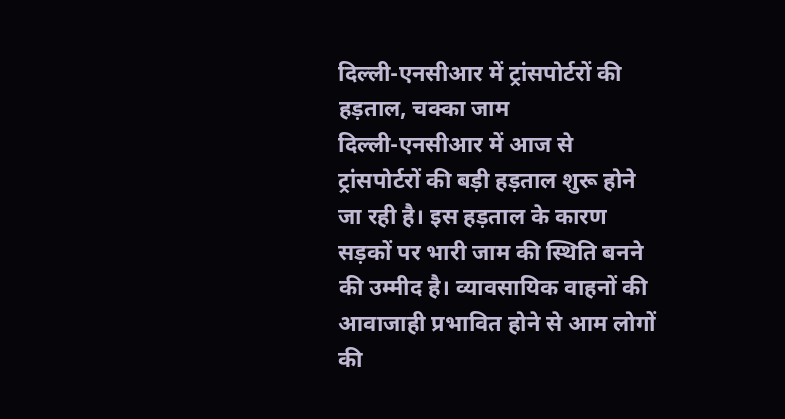दिल्ली-एनसीआर में ट्रांसपोर्टरों की हड़ताल, चक्का जाम
दिल्ली-एनसीआर में आज से ट्रांसपोर्टरों की बड़ी हड़ताल शुरू होने जा रही है। इस हड़ताल के कारण सड़कों पर भारी जाम की स्थिति बनने की उम्मीद है। व्यावसायिक वाहनों की आवाजाही प्रभावित होने से आम लोगों की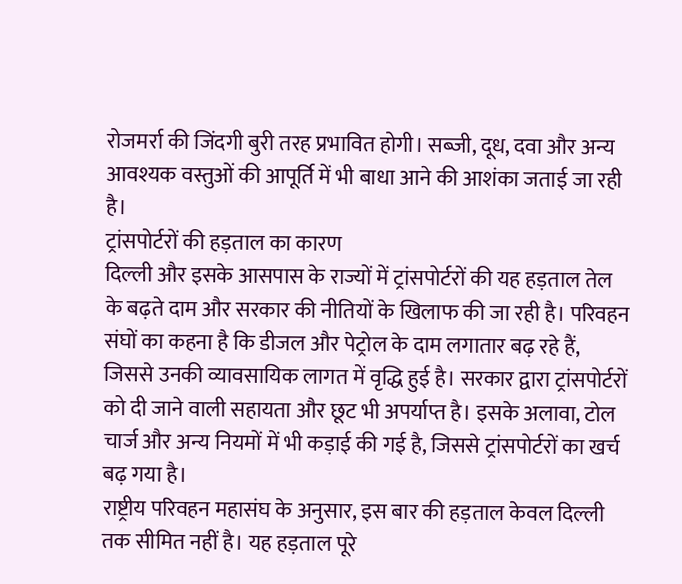रोजमर्रा की जिंदगी बुरी तरह प्रभावित होगी। सब्जी, दूध, दवा और अन्य आवश्यक वस्तुओं की आपूर्ति में भी बाधा आने की आशंका जताई जा रही है।
ट्रांसपोर्टरों की हड़ताल का कारण
दिल्ली और इसके आसपास के राज्यों में ट्रांसपोर्टरों की यह हड़ताल तेल के बढ़ते दाम और सरकार की नीतियों के खिलाफ की जा रही है। परिवहन संघों का कहना है कि डीजल और पेट्रोल के दाम लगातार बढ़ रहे हैं, जिससे उनकी व्यावसायिक लागत में वृद्धि हुई है। सरकार द्वारा ट्रांसपोर्टरों को दी जाने वाली सहायता और छूट भी अपर्याप्त है। इसके अलावा, टोल चार्ज और अन्य नियमों में भी कड़ाई की गई है, जिससे ट्रांसपोर्टरों का खर्च बढ़ गया है।
राष्ट्रीय परिवहन महासंघ के अनुसार, इस बार की हड़ताल केवल दिल्ली तक सीमित नहीं है। यह हड़ताल पूरे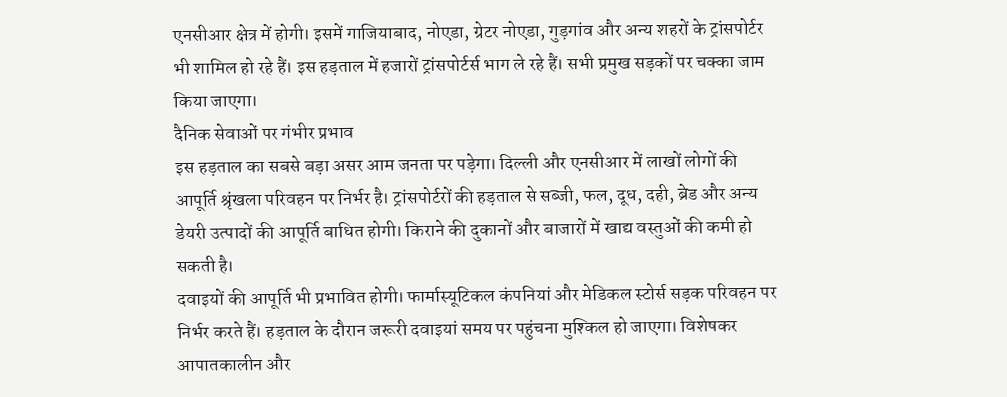एनसीआर क्षेत्र में होगी। इसमें गाजियाबाद, नोएडा, ग्रेटर नोएडा, गुड़गांव और अन्य शहरों के ट्रांसपोर्टर भी शामिल हो रहे हैं। इस हड़ताल में हजारों ट्रांसपोर्टर्स भाग ले रहे हैं। सभी प्रमुख सड़कों पर चक्का जाम किया जाएगा।
दैनिक सेवाओं पर गंभीर प्रभाव
इस हड़ताल का सबसे बड़ा असर आम जनता पर पड़ेगा। दिल्ली और एनसीआर में लाखों लोगों की आपूर्ति श्रृंखला परिवहन पर निर्भर है। ट्रांसपोर्टरों की हड़ताल से सब्जी, फल, दूध, दही, ब्रेड और अन्य डेयरी उत्पादों की आपूर्ति बाधित होगी। किराने की दुकानों और बाजारों में खाद्य वस्तुओं की कमी हो सकती है।
दवाइयों की आपूर्ति भी प्रभावित होगी। फार्मास्यूटिकल कंपनियां और मेडिकल स्टोर्स सड़क परिवहन पर निर्भर करते हैं। हड़ताल के दौरान जरूरी दवाइयां समय पर पहुंचना मुश्किल हो जाएगा। विशेषकर आपातकालीन और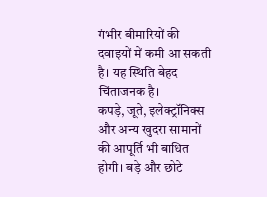गंभीर बीमारियों की दवाइयों में कमी आ सकती है। यह स्थिति बेहद चिंताजनक है।
कपड़े, जूते, इलेक्ट्रॉनिक्स और अन्य खुदरा सामानों की आपूर्ति भी बाधित होगी। बड़े और छोटे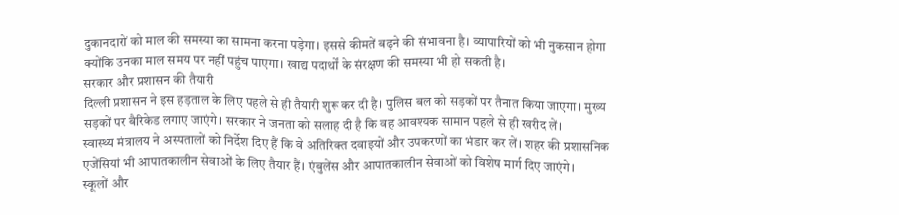दुकानदारों को माल की समस्या का सामना करना पड़ेगा। इससे कीमतें बढ़ने की संभावना है। व्यापारियों को भी नुकसान होगा क्योंकि उनका माल समय पर नहीं पहुंच पाएगा। खाद्य पदार्थों के संरक्षण की समस्या भी हो सकती है।
सरकार और प्रशासन की तैयारी
दिल्ली प्रशासन ने इस हड़ताल के लिए पहले से ही तैयारी शुरू कर दी है। पुलिस बल को सड़कों पर तैनात किया जाएगा। मुख्य सड़कों पर बैरिकेड लगाए जाएंगे। सरकार ने जनता को सलाह दी है कि वह आवश्यक सामान पहले से ही खरीद लें।
स्वास्थ्य मंत्रालय ने अस्पतालों को निर्देश दिए हैं कि वे अतिरिक्त दवाइयों और उपकरणों का भंडार कर लें। शहर की प्रशासनिक एजेंसियां भी आपातकालीन सेवाओं के लिए तैयार हैं। एंबुलेंस और आपातकालीन सेवाओं को विशेष मार्ग दिए जाएंगे।
स्कूलों और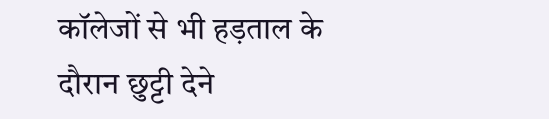कॉलेजों से भी हड़ताल के दौरान छुट्टी देने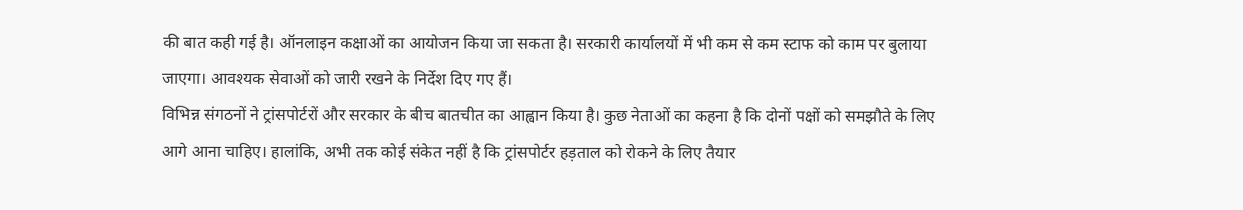की बात कही गई है। ऑनलाइन कक्षाओं का आयोजन किया जा सकता है। सरकारी कार्यालयों में भी कम से कम स्टाफ को काम पर बुलाया जाएगा। आवश्यक सेवाओं को जारी रखने के निर्देश दिए गए हैं।
विभिन्न संगठनों ने ट्रांसपोर्टरों और सरकार के बीच बातचीत का आह्वान किया है। कुछ नेताओं का कहना है कि दोनों पक्षों को समझौते के लिए आगे आना चाहिए। हालांकि, अभी तक कोई संकेत नहीं है कि ट्रांसपोर्टर हड़ताल को रोकने के लिए तैयार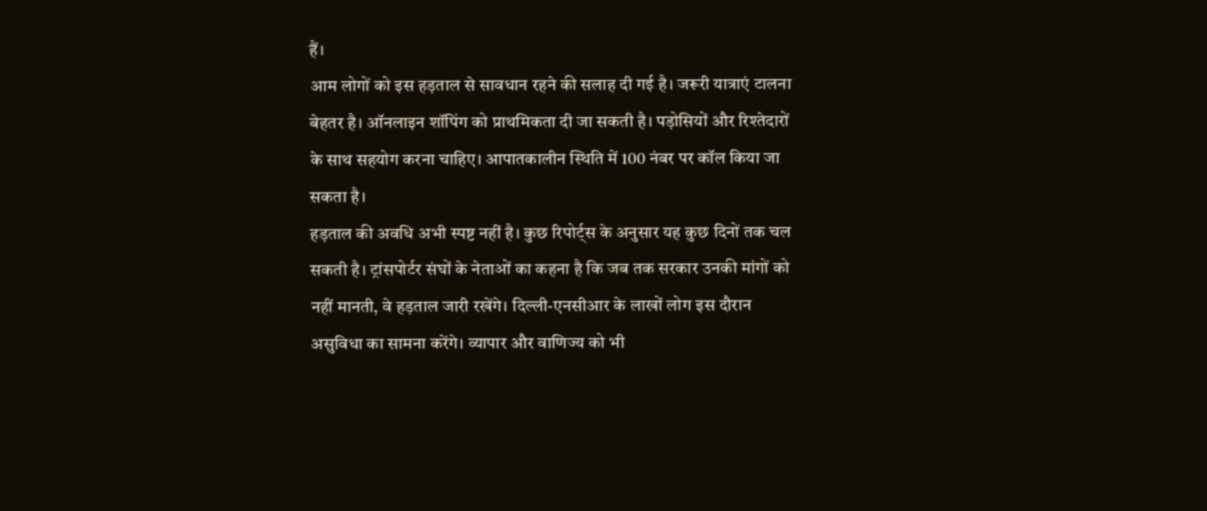हैं।
आम लोगों को इस हड़ताल से सावधान रहने की सलाह दी गई है। जरूरी यात्राएं टालना बेहतर है। ऑनलाइन शॉपिंग को प्राथमिकता दी जा सकती है। पड़ोसियों और रिश्तेदारों के साथ सहयोग करना चाहिए। आपातकालीन स्थिति में 100 नंबर पर कॉल किया जा सकता है।
हड़ताल की अवधि अभी स्पष्ट नहीं है। कुछ रिपोर्ट्स के अनुसार यह कुछ दिनों तक चल सकती है। ट्रांसपोर्टर संघों के नेताओं का कहना है कि जब तक सरकार उनकी मांगों को नहीं मानती, वे हड़ताल जारी रखेंगे। दिल्ली-एनसीआर के लाखों लोग इस दौरान असुविधा का सामना करेंगे। व्यापार और वाणिज्य को भी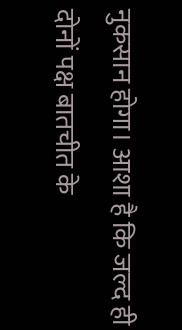नुकसान होगा। आशा है कि जल्द ही दोनों पक्ष बातचीत के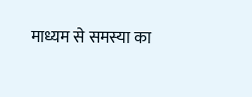माध्यम से समस्या का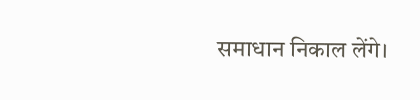समाधान निकाल लेंगे।